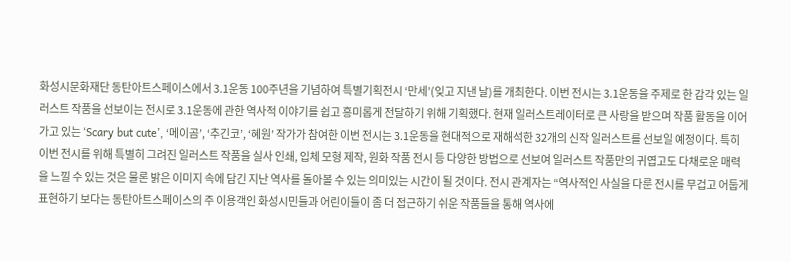화성시문화재단 동탄아트스페이스에서 3.1운동 100주년을 기념하여 특별기획전시 ‘만세’(잊고 지낸 날)를 개최한다. 이번 전시는 3.1운동을 주제로 한 감각 있는 일러스트 작품을 선보이는 전시로 3.1운동에 관한 역사적 이야기를 쉽고 흥미롭게 전달하기 위해 기획했다. 현재 일러스트레이터로 큰 사랑을 받으며 작품 활동을 이어가고 있는 ‘Scary but cute’, ‘메이곰’, ‘추긴코’, ‘혜원’ 작가가 참여한 이번 전시는 3.1운동을 현대적으로 재해석한 32개의 신작 일러스트를 선보일 예정이다. 특히 이번 전시를 위해 특별히 그려진 일러스트 작품을 실사 인쇄, 입체 모형 제작, 원화 작품 전시 등 다양한 방법으로 선보여 일러스트 작품만의 귀엽고도 다채로운 매력을 느낄 수 있는 것은 물론 밝은 이미지 속에 담긴 지난 역사를 돌아볼 수 있는 의미있는 시간이 될 것이다. 전시 관계자는 “역사적인 사실을 다룬 전시를 무겁고 어둡게 표현하기 보다는 동탄아트스페이스의 주 이용객인 화성시민들과 어린이들이 좀 더 접근하기 쉬운 작품들을 통해 역사에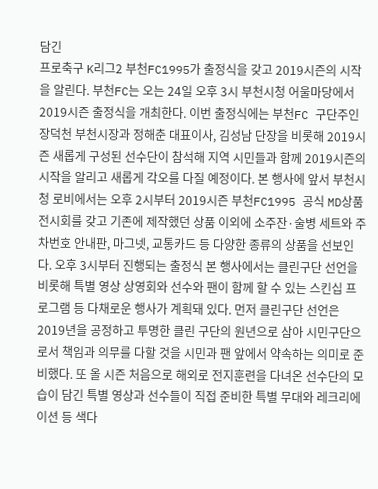담긴
프로축구 K리그2 부천FC1995가 출정식을 갖고 2019시즌의 시작을 알린다. 부천FC는 오는 24일 오후 3시 부천시청 어울마당에서 2019시즌 출정식을 개최한다. 이번 출정식에는 부천FC 구단주인 장덕천 부천시장과 정해춘 대표이사, 김성남 단장을 비롯해 2019시즌 새롭게 구성된 선수단이 참석해 지역 시민들과 함께 2019시즌의 시작을 알리고 새롭게 각오를 다질 예정이다. 본 행사에 앞서 부천시청 로비에서는 오후 2시부터 2019시즌 부천FC1995 공식 MD상품 전시회를 갖고 기존에 제작했던 상품 이외에 소주잔·술병 세트와 주차번호 안내판, 마그넷, 교통카드 등 다양한 종류의 상품을 선보인다. 오후 3시부터 진행되는 출정식 본 행사에서는 클린구단 선언을 비롯해 특별 영상 상영회와 선수와 팬이 함께 할 수 있는 스킨십 프로그램 등 다채로운 행사가 계획돼 있다. 먼저 클린구단 선언은 2019년을 공정하고 투명한 클린 구단의 원년으로 삼아 시민구단으로서 책임과 의무를 다할 것을 시민과 팬 앞에서 약속하는 의미로 준비했다. 또 올 시즌 처음으로 해외로 전지훈련을 다녀온 선수단의 모습이 담긴 특별 영상과 선수들이 직접 준비한 특별 무대와 레크리에이션 등 색다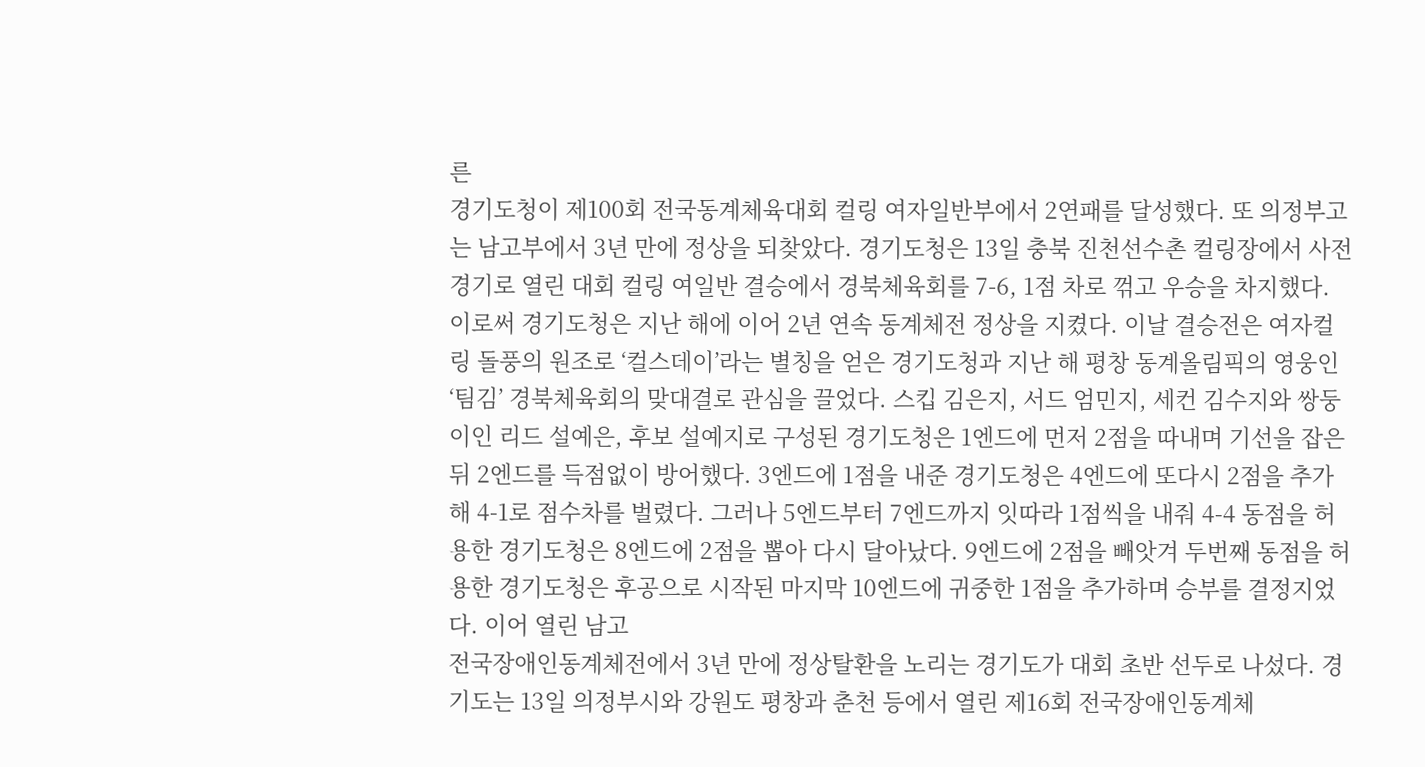른
경기도청이 제100회 전국동계체육대회 컬링 여자일반부에서 2연패를 달성했다. 또 의정부고는 남고부에서 3년 만에 정상을 되찾았다. 경기도청은 13일 충북 진천선수촌 컬링장에서 사전경기로 열린 대회 컬링 여일반 결승에서 경북체육회를 7-6, 1점 차로 꺾고 우승을 차지했다. 이로써 경기도청은 지난 해에 이어 2년 연속 동계체전 정상을 지켰다. 이날 결승전은 여자컬링 돌풍의 원조로 ‘컬스데이’라는 별칭을 얻은 경기도청과 지난 해 평창 동계올림픽의 영웅인 ‘팀김’ 경북체육회의 맞대결로 관심을 끌었다. 스킵 김은지, 서드 엄민지, 세컨 김수지와 쌍둥이인 리드 설예은, 후보 설예지로 구성된 경기도청은 1엔드에 먼저 2점을 따내며 기선을 잡은 뒤 2엔드를 득점없이 방어했다. 3엔드에 1점을 내준 경기도청은 4엔드에 또다시 2점을 추가해 4-1로 점수차를 벌렸다. 그러나 5엔드부터 7엔드까지 잇따라 1점씩을 내줘 4-4 동점을 허용한 경기도청은 8엔드에 2점을 뽑아 다시 달아났다. 9엔드에 2점을 빼앗겨 두번째 동점을 허용한 경기도청은 후공으로 시작된 마지막 10엔드에 귀중한 1점을 추가하며 승부를 결정지었다. 이어 열린 남고
전국장애인동계체전에서 3년 만에 정상탈환을 노리는 경기도가 대회 초반 선두로 나섰다. 경기도는 13일 의정부시와 강원도 평창과 춘천 등에서 열린 제16회 전국장애인동계체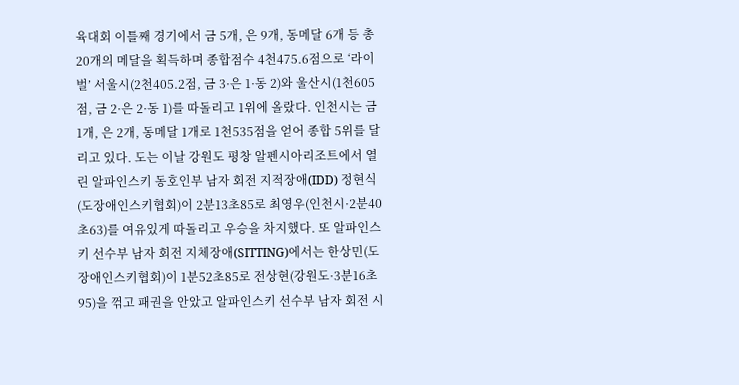육대회 이틀째 경기에서 금 5개, 은 9개, 동메달 6개 등 총 20개의 메달을 획득하며 종합점수 4천475.6점으로 ‘라이벌’ 서울시(2천405.2점, 금 3·은 1·동 2)와 울산시(1천605점, 금 2·은 2·동 1)를 따돌리고 1위에 올랐다. 인천시는 금 1개, 은 2개, 동메달 1개로 1천535점을 얻어 종합 5위를 달리고 있다. 도는 이날 강원도 평창 알펜시아리조트에서 열린 알파인스키 동호인부 남자 회전 지적장애(IDD) 정현식(도장애인스키협회)이 2분13초85로 최영우(인천시·2분40초63)를 여유있게 따돌리고 우승을 차지했다. 또 알파인스키 선수부 남자 회전 지체장애(SITTING)에서는 한상민(도장애인스키협회)이 1분52초85로 전상현(강원도·3분16초95)을 꺾고 패권을 안았고 알파인스키 선수부 남자 회전 시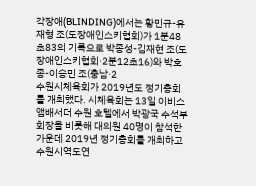각장애(BLINDING)에서는 황민규-유재형 조(도장애인스키협회)가 1분48초83의 기록으로 박종성-김재현 조(도장애인스키협회·2분12초16)와 박호종-이승민 조(충남·2
수원시체육회가 2019년도 정기총회를 개최했다. 시체육회는 13일 이비스 앰배서더 수원 호텔에서 박광국 수석부회장을 비롯해 대의원 40명이 참석한 가운데 2019년 정기총회를 개최하고 수원시역도연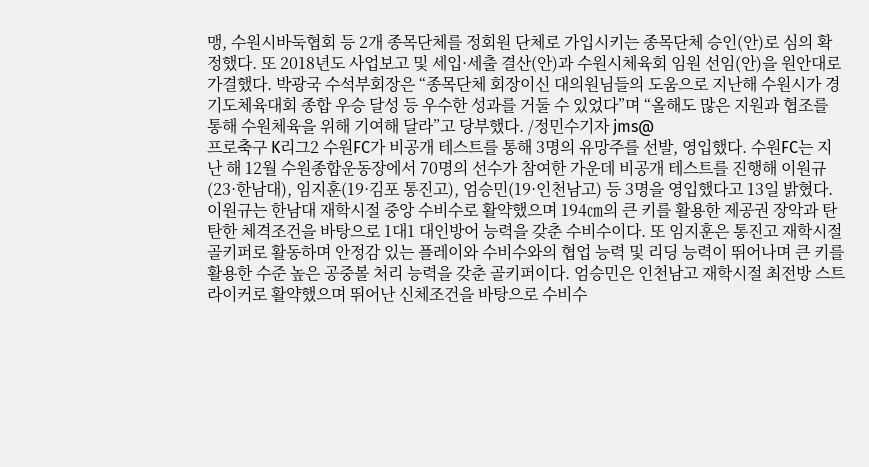맹, 수원시바둑협회 등 2개 종목단체를 정회원 단체로 가입시키는 종목단체 승인(안)로 심의 확정했다. 또 2018년도 사업보고 및 세입·세출 결산(안)과 수원시체육회 임원 선임(안)을 원안대로 가결했다. 박광국 수석부회장은 “종목단체 회장이신 대의원님들의 도움으로 지난해 수원시가 경기도체육대회 종합 우승 달성 등 우수한 성과를 거둘 수 있었다”며 “올해도 많은 지원과 협조를 통해 수원체육을 위해 기여해 달라”고 당부했다. /정민수기자 jms@
프로축구 K리그2 수원FC가 비공개 테스트를 통해 3명의 유망주를 선발, 영입했다. 수원FC는 지난 해 12월 수원종합운동장에서 70명의 선수가 참여한 가운데 비공개 테스트를 진행해 이원규(23·한남대), 임지훈(19·김포 통진고), 엄승민(19·인천남고) 등 3명을 영입했다고 13일 밝혔다. 이원규는 한남대 재학시절 중앙 수비수로 활약했으며 194㎝의 큰 키를 활용한 제공권 장악과 탄탄한 체격조건을 바탕으로 1대1 대인방어 능력을 갖춘 수비수이다. 또 임지훈은 통진고 재학시절 골키퍼로 활동하며 안정감 있는 플레이와 수비수와의 협업 능력 및 리딩 능력이 뛰어나며 큰 키를 활용한 수준 높은 공중볼 처리 능력을 갖춘 골키퍼이다. 엄승민은 인천남고 재학시절 최전방 스트라이커로 활약했으며 뛰어난 신체조건을 바탕으로 수비수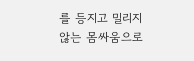를 등지고 밀리지 않는 몸싸움으로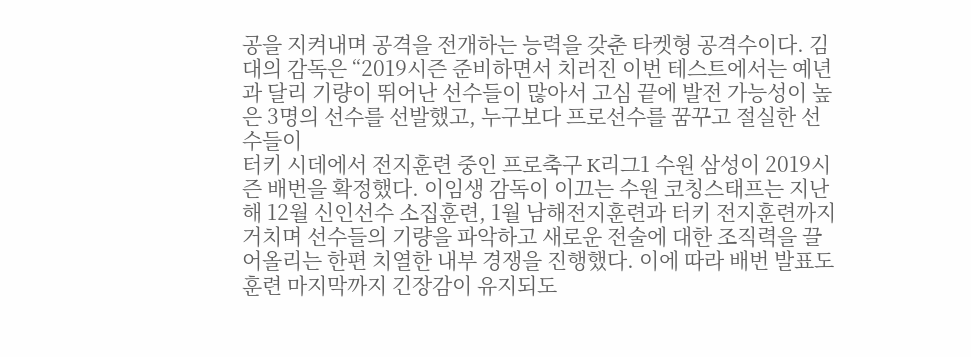공을 지켜내며 공격을 전개하는 능력을 갖춘 타켓형 공격수이다. 김대의 감독은 “2019시즌 준비하면서 치러진 이번 테스트에서는 예년과 달리 기량이 뛰어난 선수들이 많아서 고심 끝에 발전 가능성이 높은 3명의 선수를 선발했고, 누구보다 프로선수를 꿈꾸고 절실한 선수들이
터키 시데에서 전지훈련 중인 프로축구 K리그1 수원 삼성이 2019시즌 배번을 확정했다. 이임생 감독이 이끄는 수원 코칭스태프는 지난해 12월 신인선수 소집훈련, 1월 남해전지훈련과 터키 전지훈련까지 거치며 선수들의 기량을 파악하고 새로운 전술에 대한 조직력을 끌어올리는 한편 치열한 내부 경쟁을 진행했다. 이에 따라 배번 발표도 훈련 마지막까지 긴장감이 유지되도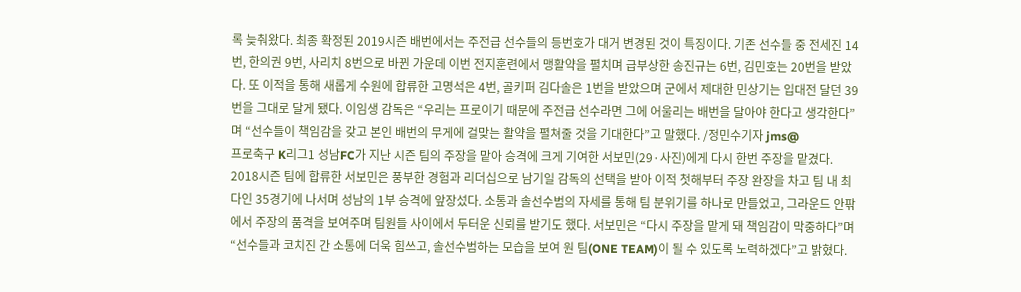록 늦춰왔다. 최종 확정된 2019시즌 배번에서는 주전급 선수들의 등번호가 대거 변경된 것이 특징이다. 기존 선수들 중 전세진 14번, 한의권 9번, 사리치 8번으로 바뀐 가운데 이번 전지훈련에서 맹활약을 펼치며 급부상한 송진규는 6번, 김민호는 20번을 받았다. 또 이적을 통해 새롭게 수원에 합류한 고명석은 4번, 골키퍼 김다솔은 1번을 받았으며 군에서 제대한 민상기는 입대전 달던 39번을 그대로 달게 됐다. 이임생 감독은 “우리는 프로이기 때문에 주전급 선수라면 그에 어울리는 배번을 달아야 한다고 생각한다”며 “선수들이 책임감을 갖고 본인 배번의 무게에 걸맞는 활약을 펼쳐줄 것을 기대한다”고 말했다. /정민수기자 jms@
프로축구 K리그1 성남FC가 지난 시즌 팀의 주장을 맡아 승격에 크게 기여한 서보민(29·사진)에게 다시 한번 주장을 맡겼다. 2018시즌 팀에 합류한 서보민은 풍부한 경험과 리더십으로 남기일 감독의 선택을 받아 이적 첫해부터 주장 완장을 차고 팀 내 최다인 35경기에 나서며 성남의 1부 승격에 앞장섰다. 소통과 솔선수범의 자세를 통해 팀 분위기를 하나로 만들었고, 그라운드 안팎에서 주장의 품격을 보여주며 팀원들 사이에서 두터운 신뢰를 받기도 했다. 서보민은 “다시 주장을 맡게 돼 책임감이 막중하다”며 “선수들과 코치진 간 소통에 더욱 힘쓰고, 솔선수범하는 모습을 보여 원 팀(ONE TEAM)이 될 수 있도록 노력하겠다”고 밝혔다.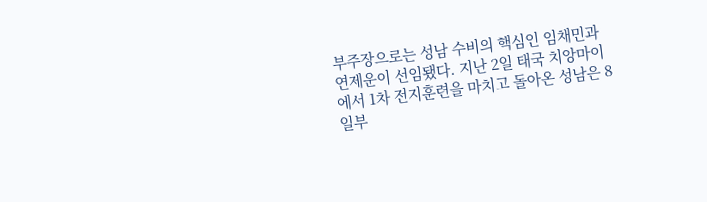부주장으로는 성남 수비의 핵심인 임채민과 연제운이 선임됐다. 지난 2일 태국 치앙마이에서 1차 전지훈련을 마치고 돌아온 성남은 8일부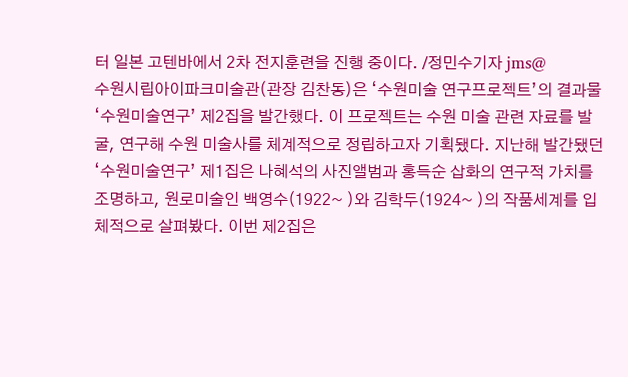터 일본 고텐바에서 2차 전지훈련을 진행 중이다. /정민수기자 jms@
수원시립아이파크미술관(관장 김찬동)은 ‘수원미술 연구프로젝트’의 결과물 ‘수원미술연구’ 제2집을 발간했다. 이 프로젝트는 수원 미술 관련 자료를 발굴, 연구해 수원 미술사를 체계적으로 정립하고자 기획됐다. 지난해 발간됐던 ‘수원미술연구’ 제1집은 나혜석의 사진앨범과 홍득순 삽화의 연구적 가치를 조명하고, 원로미술인 백영수(1922~ )와 김학두(1924~ )의 작품세계를 입체적으로 살펴봤다. 이번 제2집은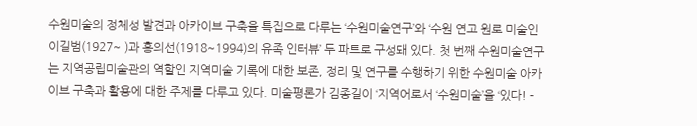수원미술의 정체성 발견과 아카이브 구축을 특집으로 다루는 ‘수원미술연구’와 ‘수원 연고 원로 미술인 이길범(1927~ )과 홍의선(1918~1994)의 유족 인터뷰’ 두 파트로 구성돼 있다. 첫 번째 수원미술연구는 지역공립미술관의 역할인 지역미술 기록에 대한 보존, 정리 및 연구를 수행하기 위한 수원미술 아카이브 구축과 활용에 대한 주제를 다루고 있다. 미술평론가 김종길이 ‘지역어로서 ‘수원미술’을 ‘있다! -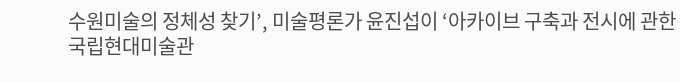수원미술의 정체성 찾기’, 미술평론가 윤진섭이 ‘아카이브 구축과 전시에 관한
국립현대미술관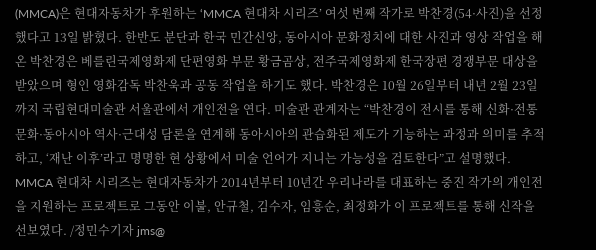(MMCA)은 현대자동차가 후원하는 ‘MMCA 현대차 시리즈’ 여섯 번째 작가로 박찬경(54·사진)을 선정했다고 13일 밝혔다. 한반도 분단과 한국 민간신앙, 동아시아 문화정치에 대한 사진과 영상 작업을 해 온 박찬경은 베를린국제영화제 단편영화 부문 황금곰상, 전주국제영화제 한국장편 경쟁부문 대상을 받았으며 형인 영화감독 박찬욱과 공동 작업을 하기도 했다. 박찬경은 10월 26일부터 내년 2월 23일까지 국립현대미술관 서울관에서 개인전을 연다. 미술관 관계자는 “박찬경이 전시를 통해 신화·전통문화·동아시아 역사·근대성 담론을 연계해 동아시아의 관습화된 제도가 기능하는 과정과 의미를 추적하고, ‘재난 이후’라고 명명한 현 상황에서 미술 언어가 지니는 가능성을 검토한다”고 설명했다. MMCA 현대차 시리즈는 현대자동차가 2014년부터 10년간 우리나라를 대표하는 중진 작가의 개인전을 지원하는 프로젝트로 그동안 이불, 안규철, 김수자, 임흥순, 최정화가 이 프로젝트를 통해 신작을 선보였다. /정민수기자 jms@